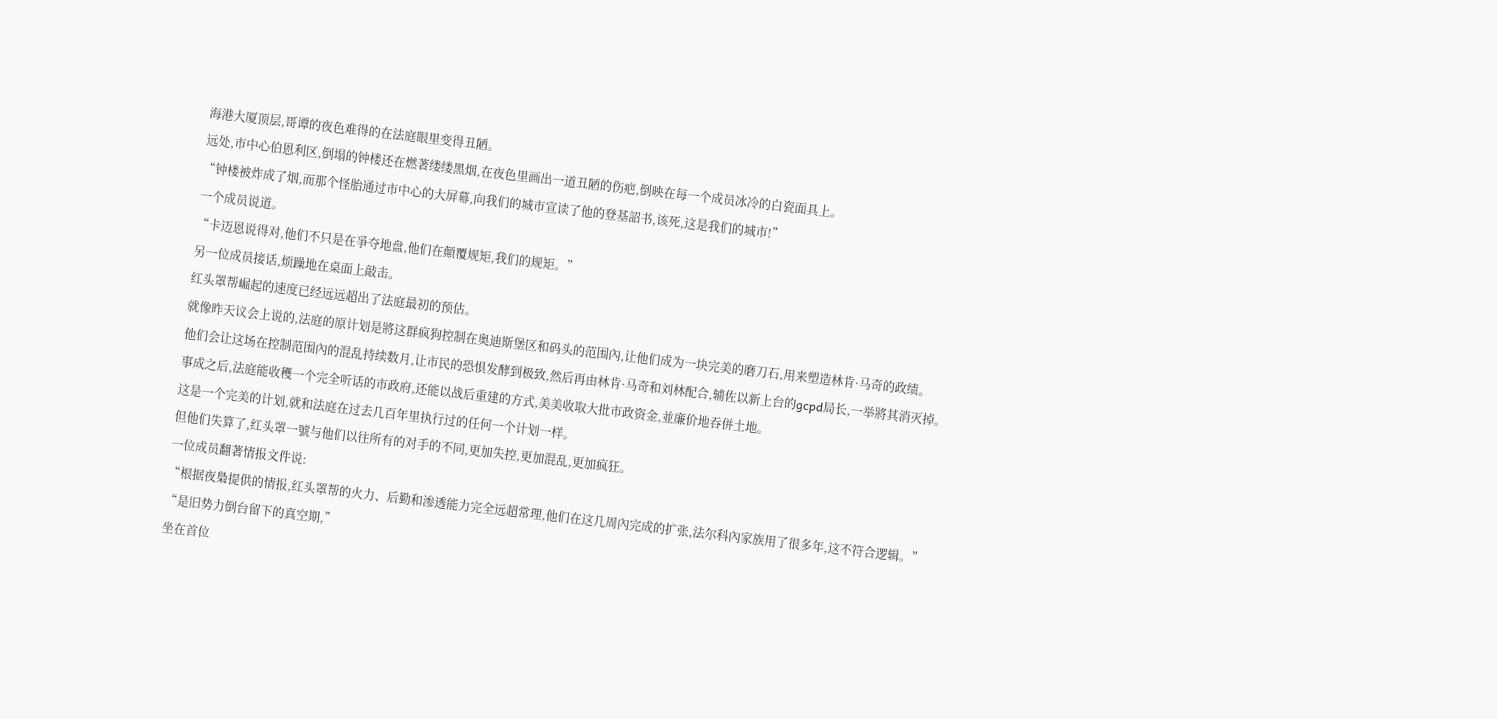海港大厦顶层,哥谭的夜色难得的在法庭眼里变得丑陋。
远处,市中心伯恩利区,倒塌的钟楼还在燃著缕缕黑烟,在夜色里画出一道丑陋的伤疤,倒映在每一个成员冰冷的白瓷面具上。
“钟楼被炸成了烟,而那个怪胎通过市中心的大屏幕,向我们的城市宣读了他的登基詔书,该死,这是我们的城市!”
一个成员说道。
“卡迈恩说得对,他们不只是在爭夺地盘,他们在顛覆规矩,我们的规矩。”
另一位成员接话,烦躁地在桌面上敲击。
红头罩帮崛起的速度已经远远超出了法庭最初的预估。
就像昨天议会上说的,法庭的原计划是將这群疯狗控制在奥迪斯堡区和码头的范围內,让他们成为一块完美的磨刀石,用来塑造林肯·马奇的政绩。
他们会让这场在控制范围內的混乱持续数月,让市民的恐惧发酵到极致,然后再由林肯·马奇和刘林配合,辅佐以新上台的gcpd局长,一举將其消灭掉。
事成之后,法庭能收穫一个完全听话的市政府,还能以战后重建的方式,美美收取大批市政资金,並廉价地吞併土地。
这是一个完美的计划,就和法庭在过去几百年里执行过的任何一个计划一样。
但他们失算了,红头罩一號与他们以往所有的对手的不同,更加失控,更加混乱,更加疯狂。
一位成员翻著情报文件说:
“根据夜梟提供的情报,红头罩帮的火力、后勤和渗透能力完全远超常理,他们在这几周內完成的扩张,法尔科內家族用了很多年,这不符合逻辑。”
“是旧势力倒台留下的真空期,”
坐在首位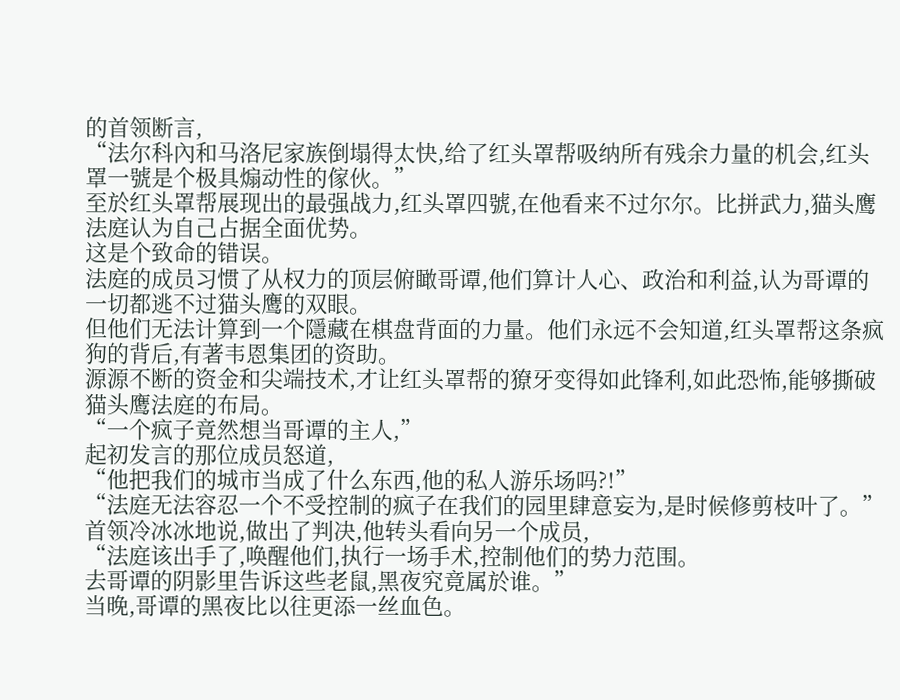的首领断言,
“法尔科內和马洛尼家族倒塌得太快,给了红头罩帮吸纳所有残余力量的机会,红头罩一號是个极具煽动性的傢伙。”
至於红头罩帮展现出的最强战力,红头罩四號,在他看来不过尔尔。比拼武力,猫头鹰法庭认为自己占据全面优势。
这是个致命的错误。
法庭的成员习惯了从权力的顶层俯瞰哥谭,他们算计人心、政治和利益,认为哥谭的一切都逃不过猫头鹰的双眼。
但他们无法计算到一个隱藏在棋盘背面的力量。他们永远不会知道,红头罩帮这条疯狗的背后,有著韦恩集团的资助。
源源不断的资金和尖端技术,才让红头罩帮的獠牙变得如此锋利,如此恐怖,能够撕破猫头鹰法庭的布局。
“一个疯子竟然想当哥谭的主人,”
起初发言的那位成员怒道,
“他把我们的城市当成了什么东西,他的私人游乐场吗?!”
“法庭无法容忍一个不受控制的疯子在我们的园里肆意妄为,是时候修剪枝叶了。”
首领冷冰冰地说,做出了判决,他转头看向另一个成员,
“法庭该出手了,唤醒他们,执行一场手术,控制他们的势力范围。
去哥谭的阴影里告诉这些老鼠,黑夜究竟属於谁。”
当晚,哥谭的黑夜比以往更添一丝血色。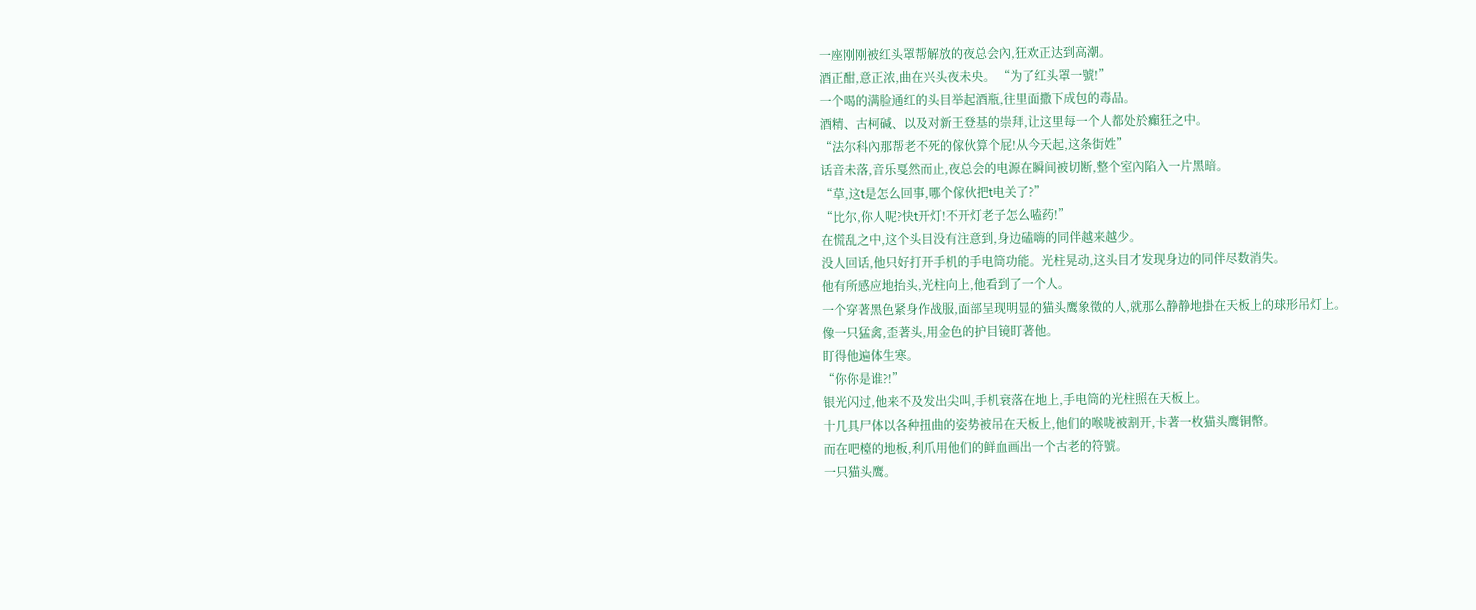一座刚刚被红头罩帮解放的夜总会內,狂欢正达到高潮。
酒正酣,意正浓,曲在兴头夜未央。 “为了红头罩一號!”
一个喝的满脸通红的头目举起酒瓶,往里面撒下成包的毒品。
酒精、古柯碱、以及对新王登基的崇拜,让这里每一个人都处於癲狂之中。
“法尔科內那帮老不死的傢伙算个屁!从今天起,这条街姓”
话音未落,音乐戛然而止,夜总会的电源在瞬间被切断,整个室內陷入一片黑暗。
“草,这t是怎么回事,哪个傢伙把t电关了?”
“比尔,你人呢?快t开灯!不开灯老子怎么嗑药!”
在慌乱之中,这个头目没有注意到,身边磕嗨的同伴越来越少。
没人回话,他只好打开手机的手电筒功能。光柱晃动,这头目才发现身边的同伴尽数消失。
他有所感应地抬头,光柱向上,他看到了一个人。
一个穿著黑色紧身作战服,面部呈现明显的猫头鹰象徵的人,就那么静静地掛在天板上的球形吊灯上。
像一只猛禽,歪著头,用金色的护目镜盯著他。
盯得他遍体生寒。
“你你是谁?!”
银光闪过,他来不及发出尖叫,手机衰落在地上,手电筒的光柱照在天板上。
十几具尸体以各种扭曲的姿势被吊在天板上,他们的喉咙被割开,卡著一枚猫头鹰铜幣。
而在吧檯的地板,利爪用他们的鲜血画出一个古老的符號。
一只猫头鹰。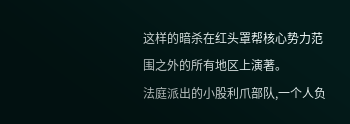这样的暗杀在红头罩帮核心势力范围之外的所有地区上演著。
法庭派出的小股利爪部队,一个人负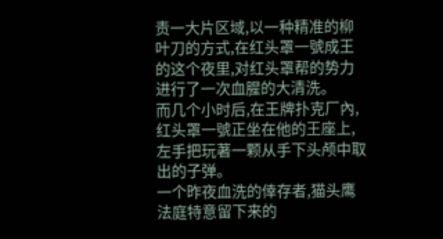责一大片区域,以一种精准的柳叶刀的方式,在红头罩一號成王的这个夜里,对红头罩帮的势力进行了一次血腥的大清洗。
而几个小时后,在王牌扑克厂內,红头罩一號正坐在他的王座上,左手把玩著一颗从手下头颅中取出的子弹。
一个昨夜血洗的倖存者,猫头鹰法庭特意留下来的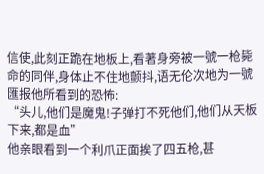信使,此刻正跪在地板上,看著身旁被一號一枪毙命的同伴,身体止不住地颤抖,语无伦次地为一號匯报他所看到的恐怖:
“头儿,他们是魔鬼!子弹打不死他们,他们从天板下来,都是血”
他亲眼看到一个利爪正面挨了四五枪,甚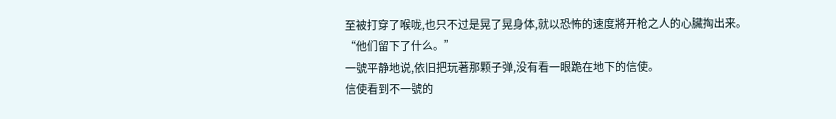至被打穿了喉咙,也只不过是晃了晃身体,就以恐怖的速度將开枪之人的心臟掏出来。
“他们留下了什么。”
一號平静地说,依旧把玩著那颗子弹,没有看一眼跪在地下的信使。
信使看到不一號的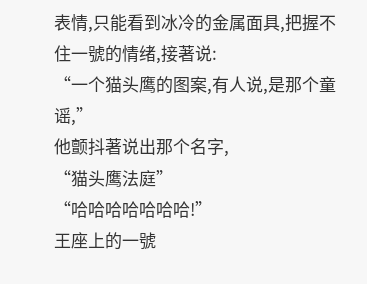表情,只能看到冰冷的金属面具,把握不住一號的情绪,接著说:
“一个猫头鹰的图案,有人说,是那个童谣,”
他颤抖著说出那个名字,
“猫头鹰法庭”
“哈哈哈哈哈哈哈!”
王座上的一號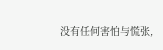没有任何害怕与慌张,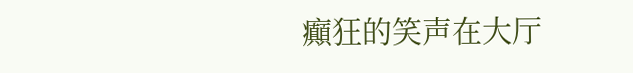癲狂的笑声在大厅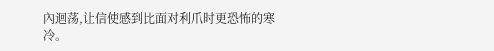內迴荡,让信使感到比面对利爪时更恐怖的寒冷。